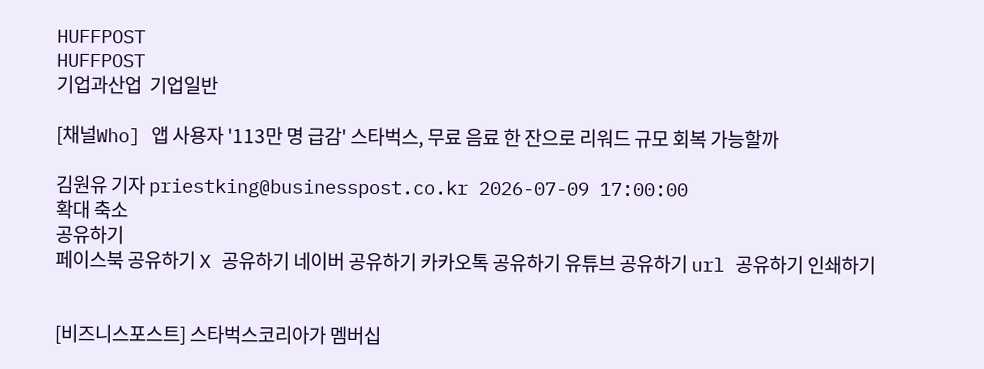HUFFPOST
HUFFPOST
기업과산업  기업일반

[채널Who] 앱 사용자 '113만 명 급감' 스타벅스, 무료 음료 한 잔으로 리워드 규모 회복 가능할까

김원유 기자 priestking@businesspost.co.kr 2026-07-09 17:00:00
확대 축소
공유하기
페이스북 공유하기 X 공유하기 네이버 공유하기 카카오톡 공유하기 유튜브 공유하기 url 공유하기 인쇄하기


[비즈니스포스트] 스타벅스코리아가 멤버십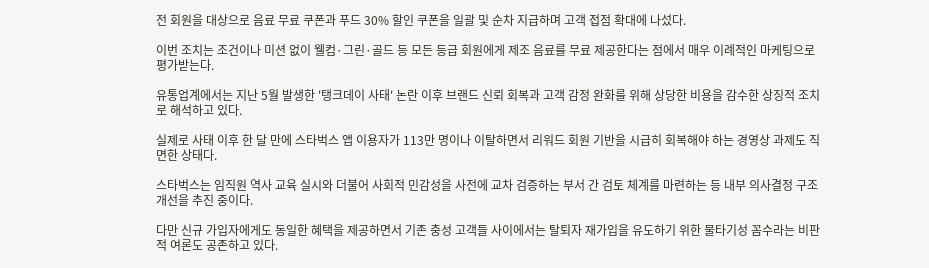전 회원을 대상으로 음료 무료 쿠폰과 푸드 30% 할인 쿠폰을 일괄 및 순차 지급하며 고객 접점 확대에 나섰다.

이번 조치는 조건이나 미션 없이 웰컴·그린·골드 등 모든 등급 회원에게 제조 음료를 무료 제공한다는 점에서 매우 이례적인 마케팅으로 평가받는다.

유통업계에서는 지난 5월 발생한 '탱크데이 사태' 논란 이후 브랜드 신뢰 회복과 고객 감정 완화를 위해 상당한 비용을 감수한 상징적 조치로 해석하고 있다.

실제로 사태 이후 한 달 만에 스타벅스 앱 이용자가 113만 명이나 이탈하면서 리워드 회원 기반을 시급히 회복해야 하는 경영상 과제도 직면한 상태다.

스타벅스는 임직원 역사 교육 실시와 더불어 사회적 민감성을 사전에 교차 검증하는 부서 간 검토 체계를 마련하는 등 내부 의사결정 구조 개선을 추진 중이다.

다만 신규 가입자에게도 동일한 혜택을 제공하면서 기존 충성 고객들 사이에서는 탈퇴자 재가입을 유도하기 위한 물타기성 꼼수라는 비판적 여론도 공존하고 있다.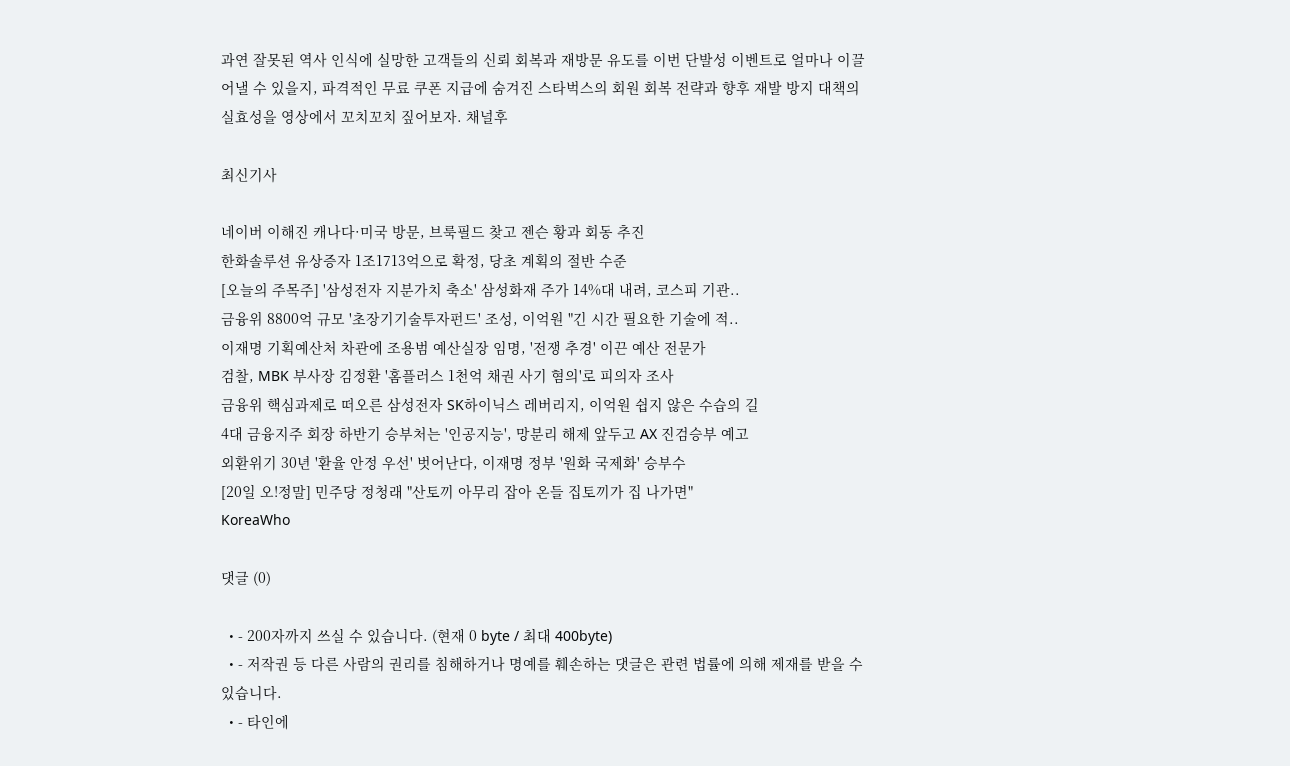과연 잘못된 역사 인식에 실망한 고객들의 신뢰 회복과 재방문 유도를 이번 단발성 이벤트로 얼마나 이끌어낼 수 있을지, 파격적인 무료 쿠폰 지급에 숨겨진 스타벅스의 회원 회복 전략과 향후 재발 방지 대책의 실효성을 영상에서 꼬치꼬치 짚어보자. 채널후

최신기사

네이버 이해진 캐나다·미국 방문, 브룩필드 찾고 젠슨 황과 회동 추진
한화솔루션 유상증자 1조1713억으로 확정, 당초 계획의 절반 수준
[오늘의 주목주] '삼성전자 지분가치 축소' 삼성화재 주가 14%대 내려, 코스피 기관..
금융위 8800억 규모 '초장기기술투자펀드' 조성, 이억원 "긴 시간 필요한 기술에 적..
이재명 기획예산처 차관에 조용범 예산실장 임명, '전쟁 추경' 이끈 예산 전문가
검찰, MBK 부사장 김정환 '홈플러스 1천억 채권 사기 혐의'로 피의자 조사
금융위 핵심과제로 떠오른 삼성전자 SK하이닉스 레버리지, 이억원 쉽지 않은 수습의 길
4대 금융지주 회장 하반기 승부처는 '인공지능', 망분리 해제 앞두고 AX 진검승부 예고
외환위기 30년 '환율 안정 우선' 벗어난다, 이재명 정부 '원화 국제화' 승부수
[20일 오!정말] 민주당 정청래 "산토끼 아무리 잡아 온들 집토끼가 집 나가면"
KoreaWho

댓글 (0)

  • - 200자까지 쓰실 수 있습니다. (현재 0 byte / 최대 400byte)
  • - 저작권 등 다른 사람의 권리를 침해하거나 명예를 훼손하는 댓글은 관련 법률에 의해 제재를 받을 수 있습니다.
  • - 타인에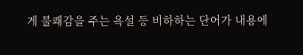게 불쾌감을 주는 욕설 등 비하하는 단어가 내용에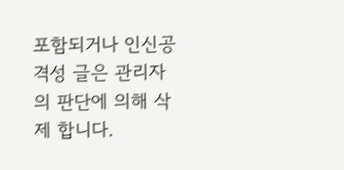포함되거나 인신공격성 글은 관리자의 판단에 의해 삭제 합니다.